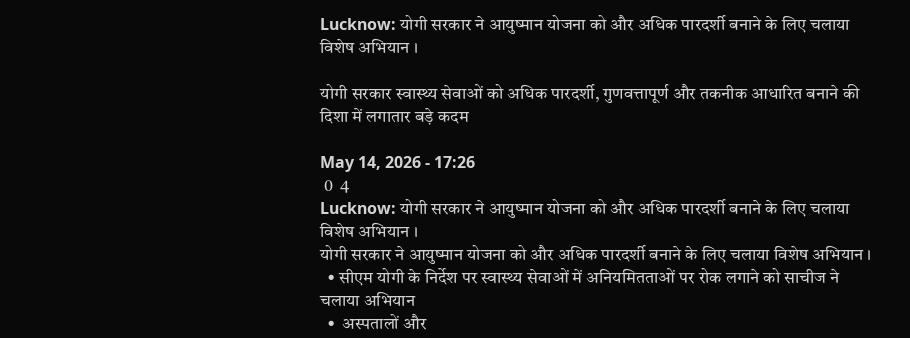Lucknow: योगी सरकार ने आयुष्मान योजना को और अधिक पारदर्शी बनाने के लिए चलाया विशेष अभियान ।

योगी सरकार स्वास्थ्य सेवाओं को अधिक पारदर्शी, गुणवत्तापूर्ण और तकनीक आधारित बनाने की दिशा में लगातार बड़े कदम

May 14, 2026 - 17:26
 0  4
Lucknow: योगी सरकार ने आयुष्मान योजना को और अधिक पारदर्शी बनाने के लिए चलाया विशेष अभियान ।
योगी सरकार ने आयुष्मान योजना को और अधिक पारदर्शी बनाने के लिए चलाया विशेष अभियान ।
  • सीएम योगी के निर्देश पर स्वास्थ्य सेवाओं में अनियमितताओं पर रोक लगाने को साचीज ने चलाया अभियान
  •  अस्पतालों और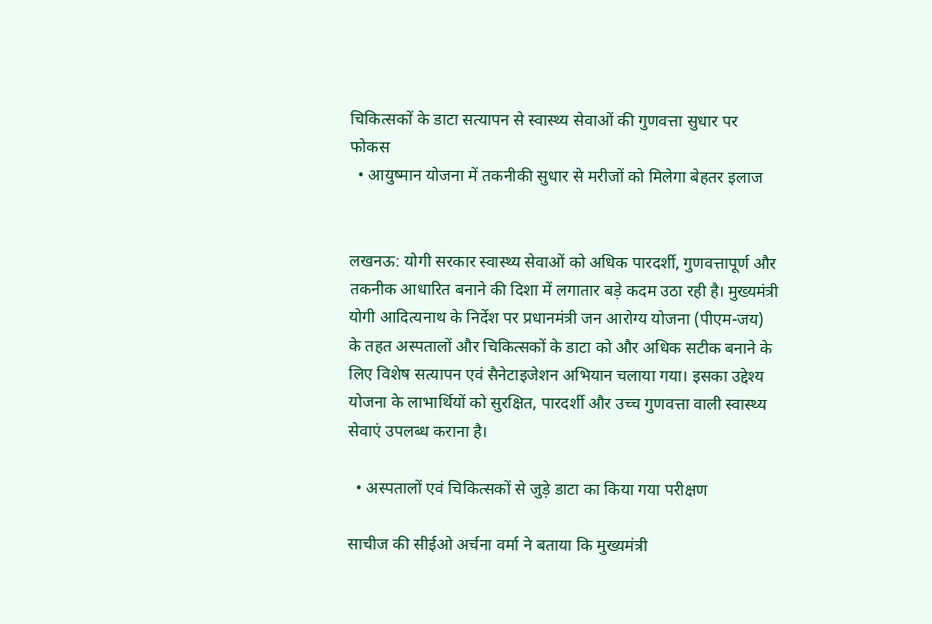चिकित्सकों के डाटा सत्यापन से स्वास्थ्य सेवाओं की गुणवत्ता सुधार पर फोकस
  • आयुष्मान योजना में तकनीकी सुधार से मरीजों को मिलेगा बेहतर इलाज


लखनऊ: योगी सरकार स्वास्थ्य सेवाओं को अधिक पारदर्शी, गुणवत्तापूर्ण और तकनीक आधारित बनाने की दिशा में लगातार बड़े कदम उठा रही है। मुख्यमंत्री योगी आदित्यनाथ के निर्देश पर प्रधानमंत्री जन आरोग्य योजना (पीएम-जय) के तहत अस्पतालों और चिकित्सकों के डाटा को और अधिक सटीक बनाने के लिए विशेष सत्यापन एवं सैनेटाइजेशन अभियान चलाया गया। इसका उद्देश्य योजना के लाभार्थियों को सुरक्षित, पारदर्शी और उच्च गुणवत्ता वाली स्वास्थ्य सेवाएं उपलब्ध कराना है।

  • अस्पतालों एवं चिकित्सकों से जुड़े डाटा का किया गया परीक्षण

साचीज की सीईओ अर्चना वर्मा ने बताया कि मुख्यमंत्री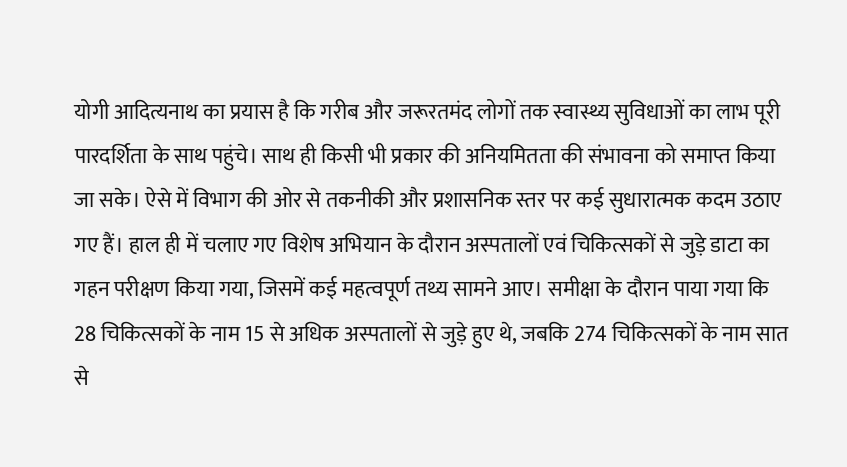योगी आदित्यनाथ का प्रयास है कि गरीब और जरूरतमंद लोगों तक स्वास्थ्य सुविधाओं का लाभ पूरी पारदर्शिता के साथ पहुंचे। साथ ही किसी भी प्रकार की अनियमितता की संभावना को समाप्त किया जा सके। ऐसे में विभाग की ओर से तकनीकी और प्रशासनिक स्तर पर कई सुधारात्मक कदम उठाए गए हैं। हाल ही में चलाए गए विशेष अभियान के दौरान अस्पतालों एवं चिकित्सकों से जुड़े डाटा का गहन परीक्षण किया गया, जिसमें कई महत्वपूर्ण तथ्य सामने आए। समीक्षा के दौरान पाया गया कि 28 चिकित्सकों के नाम 15 से अधिक अस्पतालों से जुड़े हुए थे, जबकि 274 चिकित्सकों के नाम सात से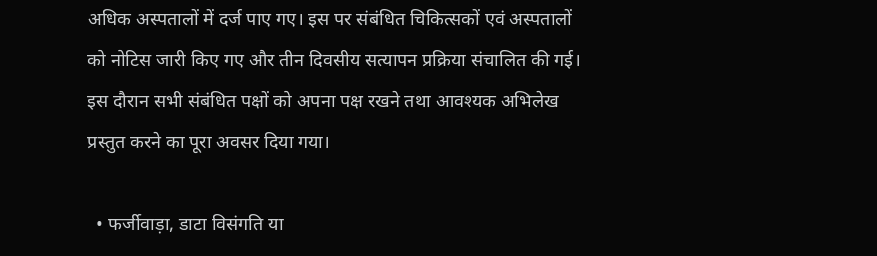अधिक अस्पतालों में दर्ज पाए गए। इस पर संबंधित चिकित्सकों एवं अस्पतालों को नोटिस जारी किए गए और तीन दिवसीय सत्यापन प्रक्रिया संचालित की गई। इस दौरान सभी संबंधित पक्षों को अपना पक्ष रखने तथा आवश्यक अभिलेख प्रस्तुत करने का पूरा अवसर दिया गया।

  • फर्जीवाड़ा, डाटा विसंगति या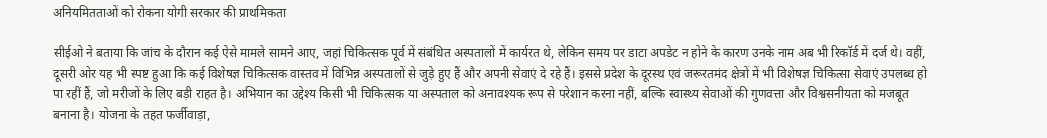अनियमितताओं को रोकना योगी सरकार की प्राथमिकता

सीईओ ने बताया कि जांच के दौरान कई ऐसे मामले सामने आए, जहां चिकित्सक पूर्व में संबंधित अस्पतालों में कार्यरत थे, लेकिन समय पर डाटा अपडेट न होने के कारण उनके नाम अब भी रिकॉर्ड में दर्ज थे। वहीं, दूसरी ओर यह भी स्पष्ट हुआ कि कई विशेषज्ञ चिकित्सक वास्तव में विभिन्न अस्पतालों से जुड़े हुए हैं और अपनी सेवाएं दे रहे हैं। इससे प्रदेश के दूरस्थ एवं जरूरतमंद क्षेत्रों में भी विशेषज्ञ चिकित्सा सेवाएं उपलब्ध हो पा रहीं हैं, जो मरीजों के लिए बड़ी राहत है। अभियान का उद्देश्य किसी भी चिकित्सक या अस्पताल को अनावश्यक रूप से परेशान करना नहीं, बल्कि स्वास्थ्य सेवाओं की गुणवत्ता और विश्वसनीयता को मजबूत बनाना है। योजना के तहत फर्जीवाड़ा,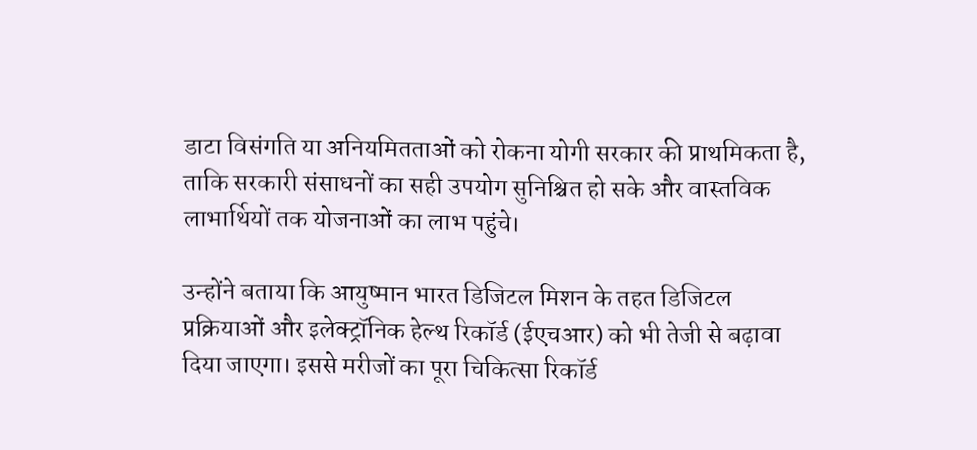डाटा विसंगति या अनियमितताओं को रोकना योगी सरकार की प्राथमिकता है, ताकि सरकारी संसाधनों का सही उपयोग सुनिश्चित हो सके और वास्तविक लाभार्थियों तक योजनाओं का लाभ पहुंचे।

उन्होंने बताया कि आयुष्मान भारत डिजिटल मिशन के तहत डिजिटल प्रक्रियाओं और इलेक्ट्रॉनिक हेल्थ रिकॉर्ड (ईएचआर) को भी तेजी से बढ़ावा दिया जाएगा। इससे मरीजों का पूरा चिकित्सा रिकॉर्ड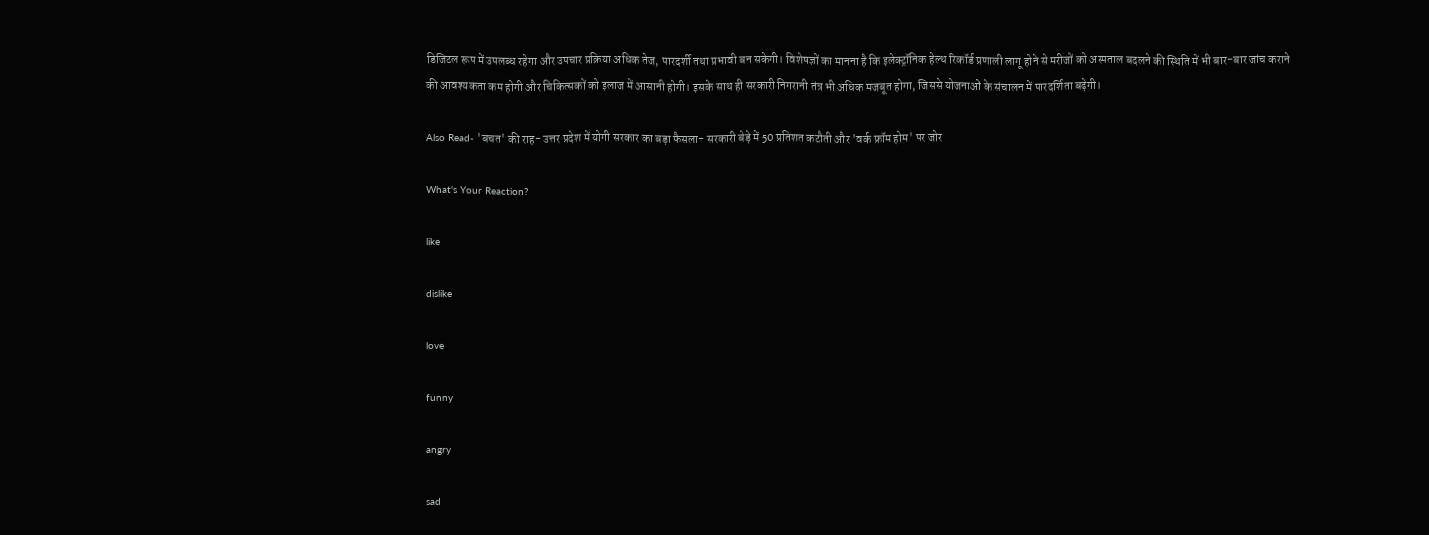डिजिटल रूप में उपलब्ध रहेगा और उपचार प्रक्रिया अधिक तेज, पारदर्शी तथा प्रभावी बन सकेगी। विशेषज्ञों का मानना है कि इलेक्ट्रॉनिक हेल्थ रिकॉर्ड प्रणाली लागू होने से मरीजों को अस्पताल बदलने की स्थिति में भी बार-बार जांच कराने की आवश्यकता कम होगी और चिकित्सकों को इलाज में आसानी होगी। इसके साथ ही सरकारी निगरानी तंत्र भी अधिक मजबूत होगा, जिससे योजनाओं के संचालन में पारदर्शिता बढ़ेगी।

Also Read- 'बचत' की राह- उत्तर प्रदेश में योगी सरकार का बड़ा फैसला- सरकारी बेड़े में 50 प्रतिशत कटौती और 'वर्क फ्रॉम होम' पर जोर

What's Your Reaction?

like

dislike

love

funny

angry

sad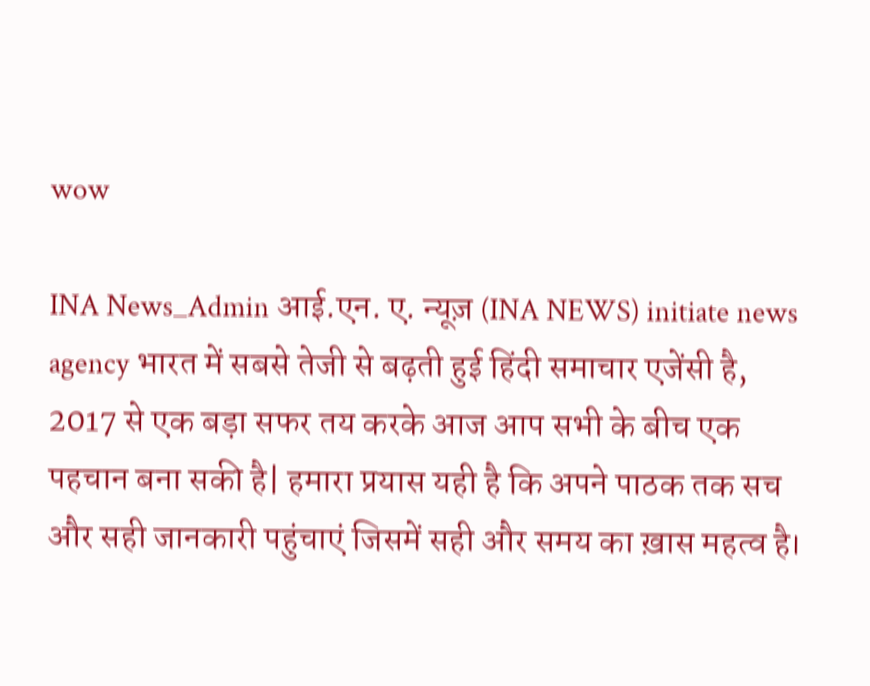wow

INA News_Admin आई.एन. ए. न्यूज़ (INA NEWS) initiate news agency भारत में सबसे तेजी से बढ़ती हुई हिंदी समाचार एजेंसी है, 2017 से एक बड़ा सफर तय करके आज आप सभी के बीच एक पहचान बना सकी है| हमारा प्रयास यही है कि अपने पाठक तक सच और सही जानकारी पहुंचाएं जिसमें सही और समय का ख़ास महत्व है।